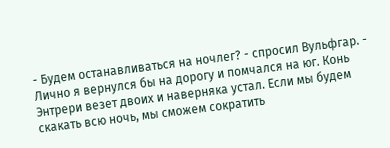- Будем останавливаться на ночлег? - спросил Вульфгар. - Лично я вернулся бы на дорогу и помчался на юг. Конь Энтрери везет двоих и наверняка устал. Если мы будем скакать всю ночь, мы сможем сократить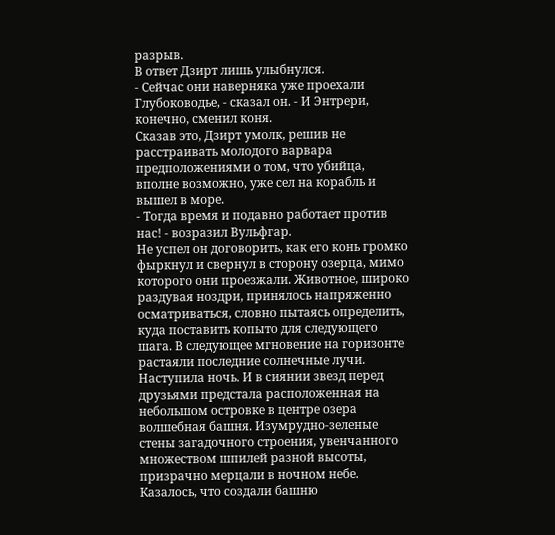разрыв.
В ответ Дзирт лишь улыбнулся.
- Сейчас они наверняка уже проехали Глубоководье, - сказал он. - И Энтрери, конечно, сменил коня.
Сказав это, Дзирт умолк, решив не расстраивать молодого варвара предположениями о том, что убийца, вполне возможно, уже сел на корабль и вышел в море.
- Тогда время и подавно работает против нас! - возразил Вульфгар.
Не успел он договорить, как его конь громко фыркнул и свернул в сторону озерца, мимо которого они проезжали. Животное, широко раздувая ноздри, принялось напряженно осматриваться, словно пытаясь определить, куда поставить копыто для следующего шага. В следующее мгновение на горизонте растаяли последние солнечные лучи. Наступила ночь. И в сиянии звезд перед друзьями предстала расположенная на небольшом островке в центре озера волшебная башня. Изумрудно-зеленые стены загадочного строения, увенчанного множеством шпилей разной высоты, призрачно мерцали в ночном небе. Казалось, что создали башню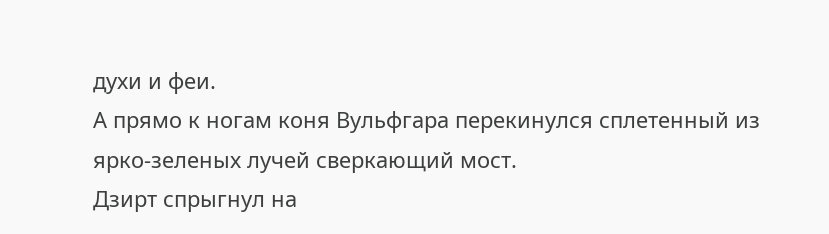духи и феи.
А прямо к ногам коня Вульфгара перекинулся сплетенный из ярко-зеленых лучей сверкающий мост.
Дзирт спрыгнул на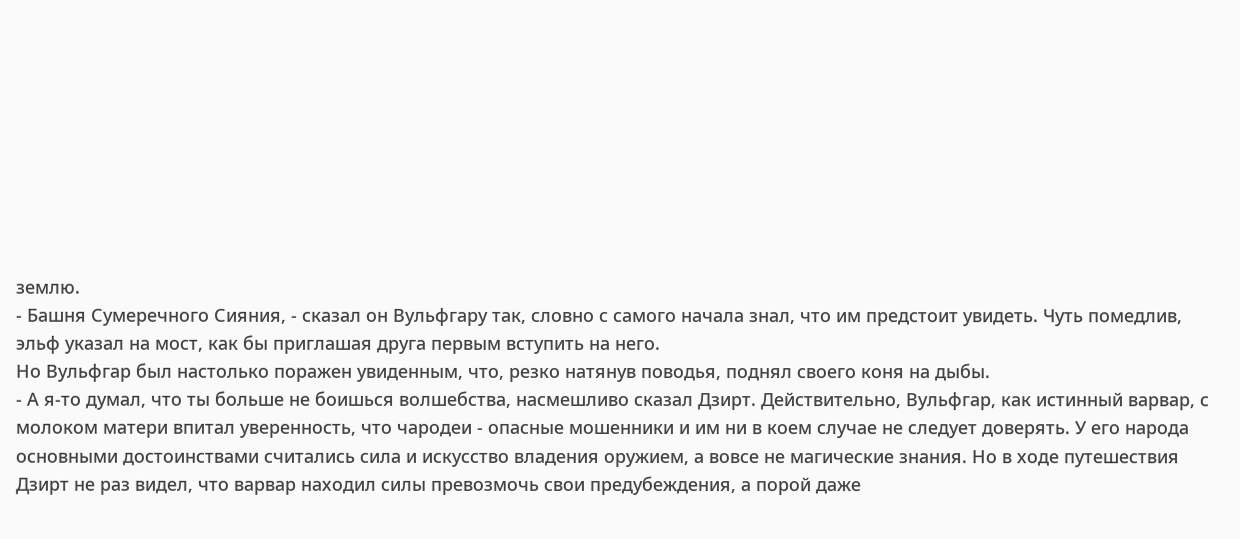землю.
- Башня Сумеречного Сияния, - сказал он Вульфгару так, словно с самого начала знал, что им предстоит увидеть. Чуть помедлив, эльф указал на мост, как бы приглашая друга первым вступить на него.
Но Вульфгар был настолько поражен увиденным, что, резко натянув поводья, поднял своего коня на дыбы.
- А я-то думал, что ты больше не боишься волшебства, насмешливо сказал Дзирт. Действительно, Вульфгар, как истинный варвар, с молоком матери впитал уверенность, что чародеи - опасные мошенники и им ни в коем случае не следует доверять. У его народа основными достоинствами считались сила и искусство владения оружием, а вовсе не магические знания. Но в ходе путешествия Дзирт не раз видел, что варвар находил силы превозмочь свои предубеждения, а порой даже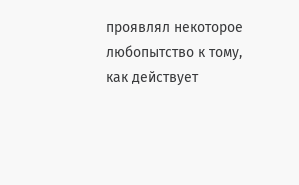проявлял некоторое любопытство к тому, как действует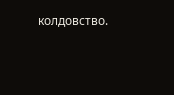колдовство.